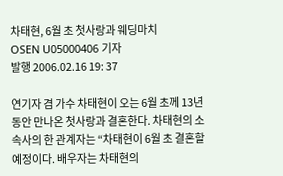차태현, 6월 초 첫사랑과 웨딩마치
OSEN U05000406 기자
발행 2006.02.16 19: 37

연기자 겸 가수 차태현이 오는 6월 초께 13년 동안 만나온 첫사랑과 결혼한다. 차태현의 소속사의 한 관계자는 “차태현이 6월 초 결혼할 예정이다. 배우자는 차태현의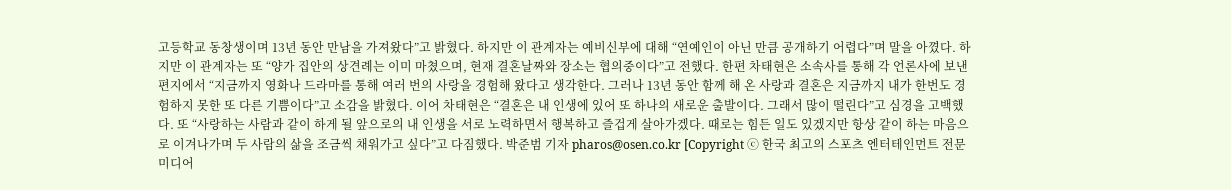고등학교 동창생이며 13년 동안 만남을 가져왔다”고 밝혔다. 하지만 이 관계자는 예비신부에 대해 “연예인이 아닌 만큼 공개하기 어렵다”며 말을 아꼈다. 하지만 이 관계자는 또 “양가 집안의 상견례는 이미 마쳤으며, 현재 결혼날짜와 장소는 협의중이다”고 전했다. 한편 차태현은 소속사를 통해 각 언론사에 보낸 편지에서 “지금까지 영화나 드라마를 통해 여러 번의 사랑을 경험해 왔다고 생각한다. 그러나 13년 동안 함께 해 온 사랑과 결혼은 지금까지 내가 한번도 경험하지 못한 또 다른 기쁨이다”고 소감을 밝혔다. 이어 차태현은 “결혼은 내 인생에 있어 또 하나의 새로운 출발이다. 그래서 많이 떨린다”고 심경을 고백했다. 또 “사랑하는 사람과 같이 하게 될 앞으로의 내 인생을 서로 노력하면서 행복하고 즐겁게 살아가겠다. 때로는 힘든 일도 있겠지만 항상 같이 하는 마음으로 이겨나가며 두 사람의 삶을 조금씩 채워가고 싶다”고 다짐했다. 박준범 기자 pharos@osen.co.kr [Copyright ⓒ 한국 최고의 스포츠 엔터테인먼트 전문 미디어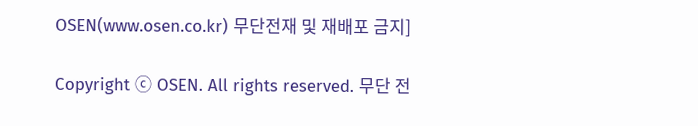OSEN(www.osen.co.kr) 무단전재 및 재배포 금지]

Copyright ⓒ OSEN. All rights reserved. 무단 전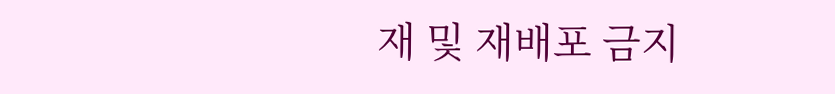재 및 재배포 금지